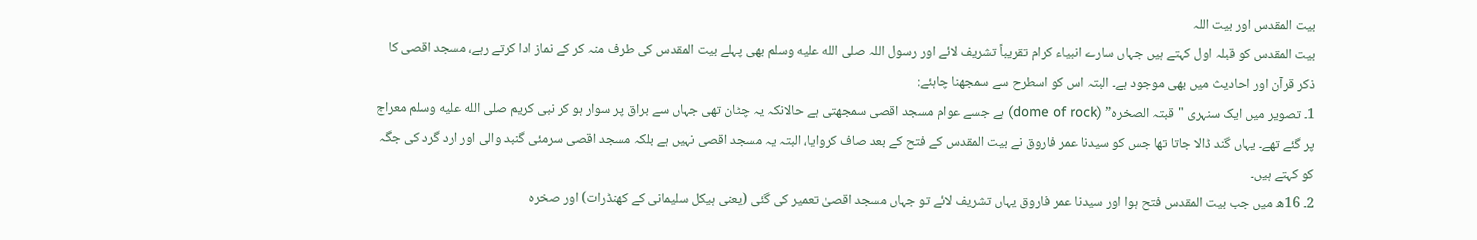بیت المقدس اور بیت اللہ
بیت المقدس کو قبلہ اول کہتے ہیں جہاں سارے انبیاء کرام تقریباً تشریف لائے اور رسول اللہ صلى الله عليه وسلم بھی پہلے بیت المقدس کی طرف منہ کر کے نماز ادا کرتے رہے، مسجد اقصی کا ذکر قرآن اور احادیث میں بھی موجود ہے۔ البتہ اس کو اسطرح سے سمجھنا چاہئے:
1۔ تصویر میں ایک سنہری "قبتہ الصخرہ” (dome of rock) ہے جسے عوام مسجد اقصی سمجھتی ہے حالانکہ یہ چٹان تھی جہاں سے براق پر سوار ہو کر نبی کریم صلى الله عليه وسلم معراج پر گئے تھے۔ یہاں گند ڈالا جاتا تھا جس کو سیدنا عمر فاروق نے بیت المقدس کے فتح کے بعد صاف کروایا، البتہ یہ مسجد اقصی نہیں ہے بلکہ مسجد اقصی سرمئی گنبد والی اور ارد گرد کی جگہ کو کہتے ہیں۔
2۔ 16ھ میں جب بیت المقدس فتح ہوا اور سیدنا عمر فاروق یہاں تشریف لائے تو جہاں مسجد اقصیٰ تعمیر کی گئی (یعنی ہیکل سلیمانی کے کھنڈرات) اور صخرہ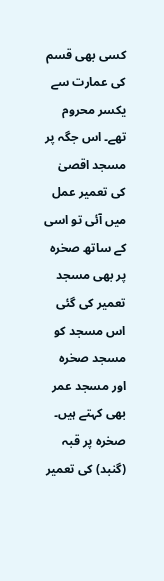کسی بھی قسم کی عمارت سے یکسر محروم تھے۔ اس جگہ پر مسجد اقصیٰ کی تعمیر عمل میں آئی تو اسی کے ساتھ صخرہ پر بھی مسجد تعمیر کی گئی اس مسجد کو مسجد صخرہ اور مسجد عمر بھی کہتے ہیں۔ صخرہ پر قبہ (گنبد) کی تعمیر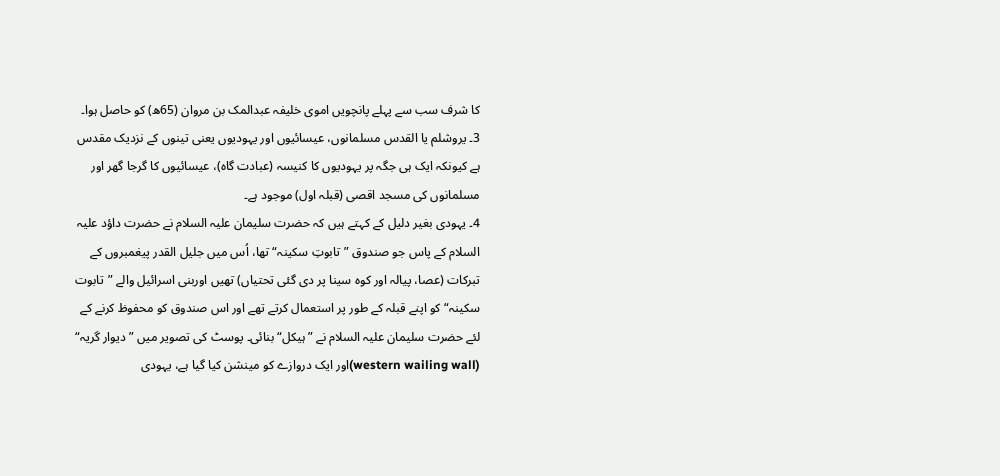کا شرف سب سے پہلے پانچویں اموی خلیفہ عبدالمک بن مروان (65ھ) کو حاصل ہوا۔
3۔ یروشلم یا القدس مسلمانوں، عیسائیوں اور یہودیوں یعنی تینوں کے نزدیک مقدس ہے کیونکہ ایک ہی جگہ پر یہودیوں کا کنیسہ (عبادت گاہ)، عیسائیوں کا گرجا گھر اور مسلمانوں کی مسجد اقصی (قبلہ اول) موجود ہے۔
4۔ یہودی بغیر دلیل کے کہتے ہیں کہ حضرت سلیمان علیہ السلام نے حضرت داؤد علیہ السلام کے پاس جو صندوق ”تابوتِ سکینہ“ تھا، اُس میں جلیل القدر پیغمبروں کے تبرکات (عصا، پیالہ اور کوہ سینا پر دی گئی تحتیاں) تھیں اوربنی اسرائیل والے ”تابوت سکینہ“ کو اپنے قبلہ کے طور پر استعمال کرتے تھے اور اس صندوق کو محفوظ کرنے کے لئے حضرت سلیمان علیہ السلام نے ”ہیکل“ بنائی۔ پوسٹ کی تصویر میں ”دیوار گریہ“ (western wailing wall)اور ایک دروازے کو مینشن کیا گیا ہے، یہودی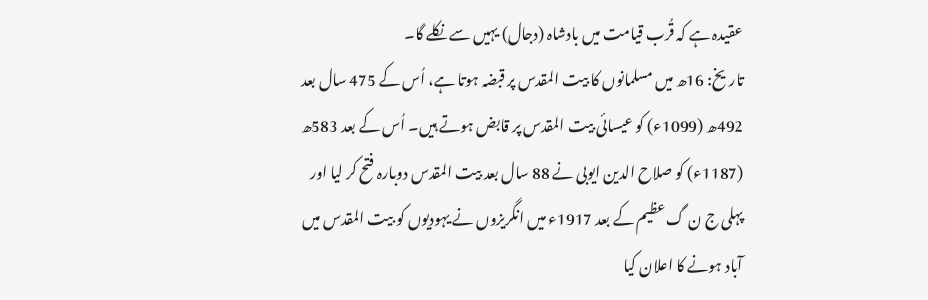عقیدہ ہے کہ قُرب قیامت میں بادشاہ (دجال) یہیں سے نکلے گا۔
تاریخ: 16ھ میں مسلمانوں کا بیت المقدس پر قبضہ ہوتا ہے، اُس کے 475 سال بعد 492ھ (1099ء) کو عیسائی بیت المقدس پر قابض ہوتے ہیں۔ اُس کے بعد 583ھ (1187ء) کو صلاح الدین ایوبی نے 88 سال بعد بیت المقدس دوبارہ فتح کر لیا اور پہلی ج ن گ عظیم کے بعد 1917ء میں انگریزوں نے یہودیوں کو بیت المقدس میں آباد ہونے کا اعلان کیا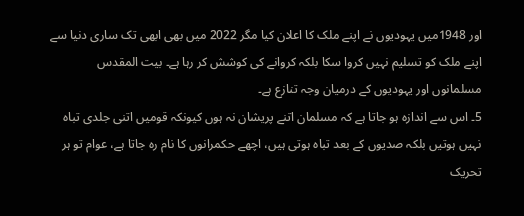اور 1948میں یہودیوں نے اپنے ملک کا اعلان کیا مگر 2022 میں بھی ابھی تک ساری دنیا سے اپنے ملک کو تسلیم نہیں کروا سکا بلکہ کروانے کی کوشش کر رہا ہے۔ بیت المقدس مسلمانوں اور یہودیوں کے درمیان وجہ تنازع ہے۔
5۔ اس سے اندازہ ہو جاتا ہے کہ مسلمان اتنے پریشان نہ ہوں کیونکہ قومیں اتنی جلدی تباہ نہیں ہوتیں بلکہ صدیوں کے بعد تباہ ہوتی ہیں، اچھے حکمرانوں کا نام رہ جاتا ہے، عوام تو ہر تحریک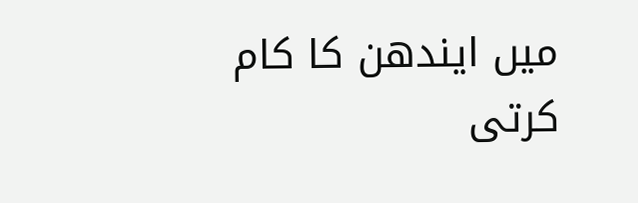میں ایندھن کا کام کرتی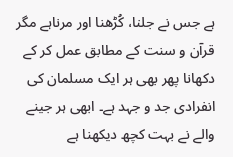ہے جس نے جلنا، کُڑھنا اور مرناہے مگر قرآن و سنت کے مطابق عمل کر کے دکھانا پھر بھی ہر ایک مسلمان کی انفرادی جد و جہد ہے۔ ابھی ہر جینے والے نے بہت کچھ دیکھنا ہے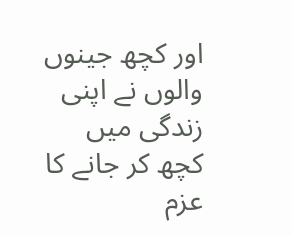اور کچھ جینوں والوں نے اپنی زندگی میں کچھ کر جانے کا عزم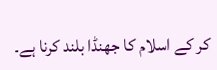کر کے اسلام کا جھنڈا بلند کرنا ہے۔